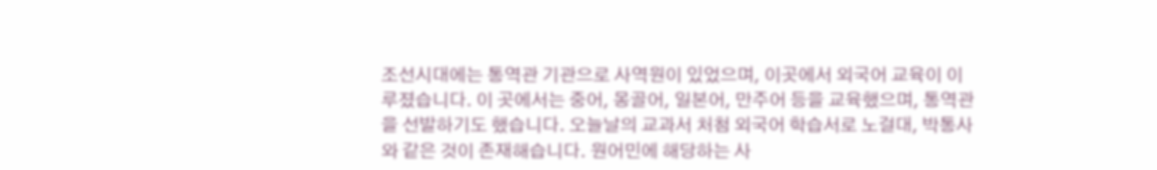조선시대에는 통역관 기관으로 사역원이 있었으며, 이곳에서 외국어 교육이 이루졌습니다. 이 곳에서는 중어, 몽골어, 일본어, 만주어 등을 교육했으며, 통역관을 선발하기도 했습니다. 오늘날의 교과서 처첨 외국어 학습서로 노걸대, 박통사와 같은 것이 존재해습니다. 원어민에 해당하는 사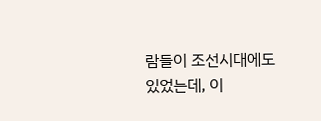람들이 조선시대에도 있었는데, 이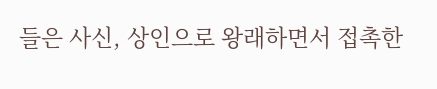들은 사신, 상인으로 왕래하면서 접촉한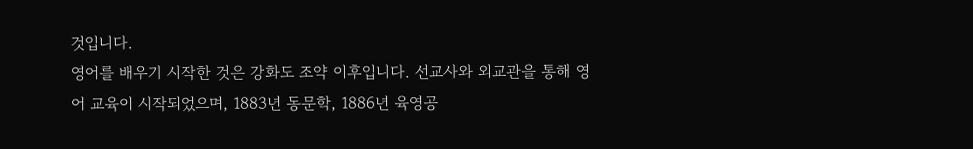것입니다.
영어를 배우기 시작한 것은 강화도 조약 이후입니다. 선교사와 외교관을 통해 영어 교육이 시작되었으며, 1883년 동문학, 1886년 육영공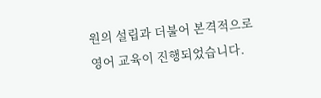원의 설립과 더불어 본격적으로 영어 교육이 진행되었습니다.